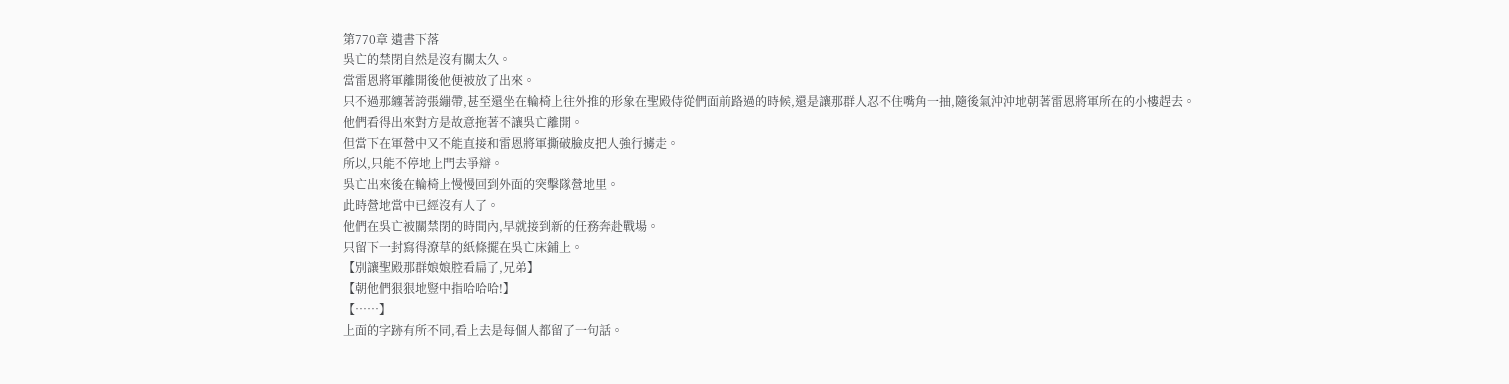第770章 遺書下落
吳亡的禁閉自然是沒有關太久。
當雷恩將軍離開後他便被放了出來。
只不過那纏著誇張繃帶,甚至還坐在輪椅上往外推的形象在聖殿侍從們面前路過的時候,還是讓那群人忍不住嘴角一抽,隨後氣沖沖地朝著雷恩將軍所在的小樓趕去。
他們看得出來對方是故意拖著不讓吳亡離開。
但當下在軍營中又不能直接和雷恩將軍撕破臉皮把人強行擄走。
所以,只能不停地上門去爭辯。
吳亡出來後在輪椅上慢慢回到外面的突擊隊營地里。
此時營地當中已經沒有人了。
他們在吳亡被關禁閉的時間內,早就接到新的任務奔赴戰場。
只留下一封寫得潦草的紙條擺在吳亡床鋪上。
【別讓聖殿那群娘娘腔看扁了,兄弟】
【朝他們狠狠地豎中指哈哈哈!】
【……】
上面的字跡有所不同,看上去是每個人都留了一句話。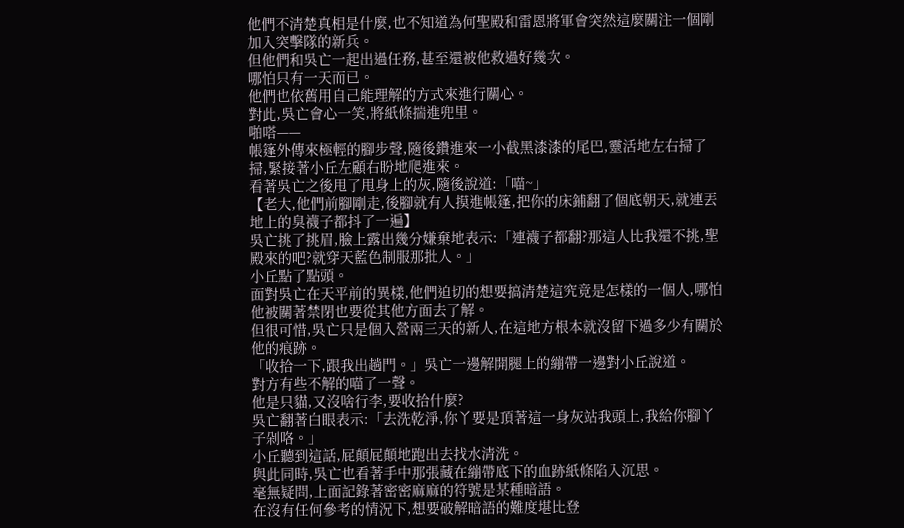他們不清楚真相是什麼,也不知道為何聖殿和雷恩將軍會突然這麼關注一個剛加入突擊隊的新兵。
但他們和吳亡一起出過任務,甚至還被他救過好幾次。
哪怕只有一天而已。
他們也依舊用自己能理解的方式來進行關心。
對此,吳亡會心一笑,將紙條揣進兜里。
啪嗒——
帳篷外傳來極輕的腳步聲,隨後鑽進來一小截黑漆漆的尾巴,靈活地左右掃了掃,緊接著小丘左顧右盼地爬進來。
看著吳亡之後甩了甩身上的灰,隨後說道:「喵~」
【老大,他們前腳剛走,後腳就有人摸進帳篷,把你的床鋪翻了個底朝天,就連丟地上的臭襪子都抖了一遍】
吳亡挑了挑眉,臉上露出幾分嫌棄地表示:「連襪子都翻?那這人比我還不挑,聖殿來的吧?就穿天藍色制服那批人。」
小丘點了點頭。
面對吳亡在天平前的異樣,他們迫切的想要搞清楚這究竟是怎樣的一個人,哪怕他被關著禁閉也要從其他方面去了解。
但很可惜,吳亡只是個入營兩三天的新人,在這地方根本就沒留下過多少有關於他的痕跡。
「收拾一下,跟我出趟門。」吳亡一邊解開腿上的繃帶一邊對小丘說道。
對方有些不解的喵了一聲。
他是只貓,又沒啥行李,要收拾什麼?
吳亡翻著白眼表示:「去洗乾淨,你丫要是頂著這一身灰站我頭上,我給你腳丫子剁咯。」
小丘聽到這話,屁顛屁顛地跑出去找水清洗。
與此同時,吳亡也看著手中那張藏在繃帶底下的血跡紙條陷入沉思。
毫無疑問,上面記錄著密密麻麻的符號是某種暗語。
在沒有任何參考的情況下,想要破解暗語的難度堪比登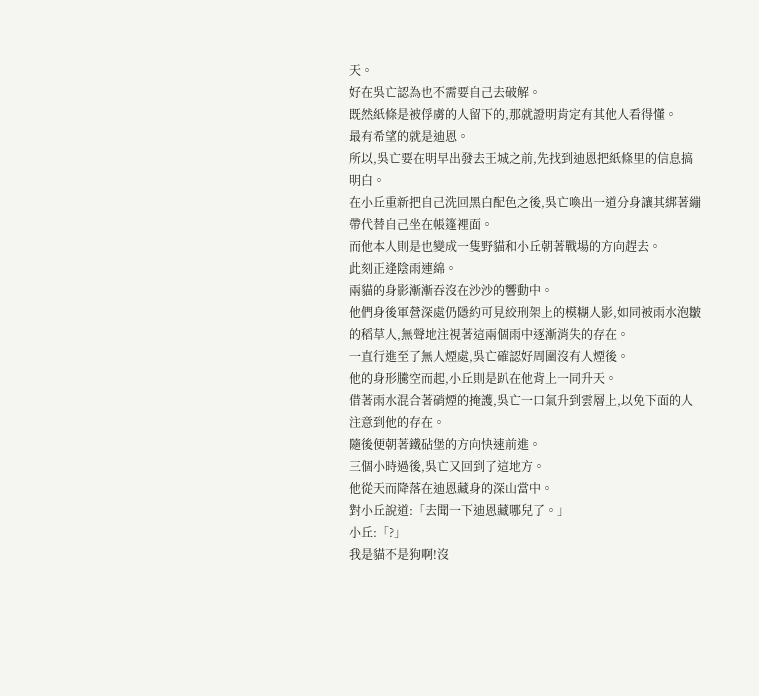天。
好在吳亡認為也不需要自己去破解。
既然紙條是被俘虜的人留下的,那就證明肯定有其他人看得懂。
最有希望的就是迪恩。
所以,吳亡要在明早出發去王城之前,先找到迪恩把紙條里的信息搞明白。
在小丘重新把自己洗回黑白配色之後,吳亡喚出一道分身讓其綁著繃帶代替自己坐在帳篷裡面。
而他本人則是也變成一隻野貓和小丘朝著戰場的方向趕去。
此刻正逢陰雨連綿。
兩貓的身影漸漸吞沒在沙沙的響動中。
他們身後軍營深處仍隱約可見絞刑架上的模糊人影,如同被雨水泡皺的稻草人,無聲地注視著這兩個雨中逐漸消失的存在。
一直行進至了無人煙處,吳亡確認好周圍沒有人煙後。
他的身形騰空而起,小丘則是趴在他背上一同升天。
借著雨水混合著硝煙的掩護,吳亡一口氣升到雲層上,以免下面的人注意到他的存在。
隨後便朝著鐵砧堡的方向快速前進。
三個小時過後,吳亡又回到了這地方。
他從天而降落在迪恩藏身的深山當中。
對小丘說道:「去聞一下迪恩藏哪兒了。」
小丘:「?」
我是貓不是狗啊!沒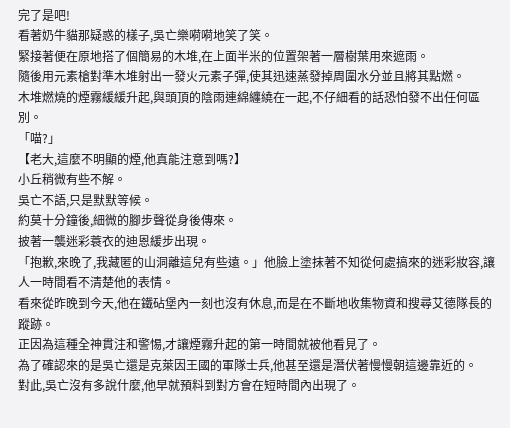完了是吧!
看著奶牛貓那疑惑的樣子,吳亡樂嗬嗬地笑了笑。
緊接著便在原地搭了個簡易的木堆,在上面半米的位置架著一層樹葉用來遮雨。
隨後用元素槍對準木堆射出一發火元素子彈,使其迅速蒸發掉周圍水分並且將其點燃。
木堆燃燒的煙霧緩緩升起,與頭頂的陰雨連綿纏繞在一起,不仔細看的話恐怕發不出任何區別。
「喵?」
【老大,這麼不明顯的煙,他真能注意到嗎?】
小丘稍微有些不解。
吳亡不語,只是默默等候。
約莫十分鐘後,細微的腳步聲從身後傳來。
披著一襲迷彩蓑衣的迪恩緩步出現。
「抱歉,來晚了,我藏匿的山洞離這兒有些遠。」他臉上塗抹著不知從何處搞來的迷彩妝容,讓人一時間看不清楚他的表情。
看來從昨晚到今天,他在鐵砧堡內一刻也沒有休息,而是在不斷地收集物資和搜尋艾德隊長的蹤跡。
正因為這種全神貫注和警惕,才讓煙霧升起的第一時間就被他看見了。
為了確認來的是吳亡還是克萊因王國的軍隊士兵,他甚至還是潛伏著慢慢朝這邊靠近的。
對此,吳亡沒有多說什麼,他早就預料到對方會在短時間內出現了。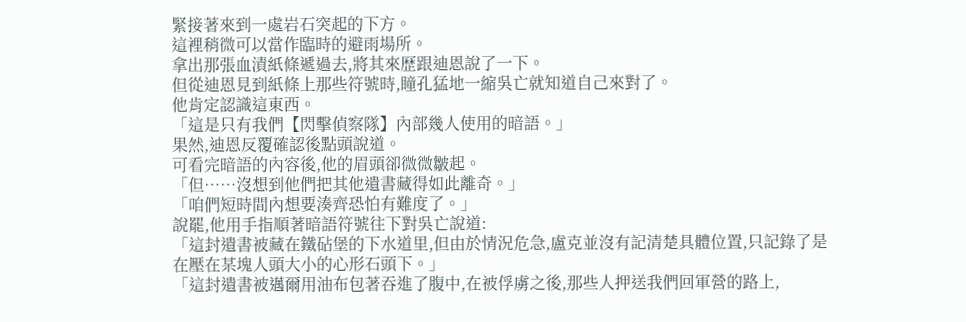緊接著來到一處岩石突起的下方。
這裡稍微可以當作臨時的避雨場所。
拿出那張血漬紙條遞過去,將其來歷跟迪恩說了一下。
但從迪恩見到紙條上那些符號時,瞳孔猛地一縮吳亡就知道自己來對了。
他肯定認識這東西。
「這是只有我們【閃擊偵察隊】內部幾人使用的暗語。」
果然,迪恩反覆確認後點頭說道。
可看完暗語的內容後,他的眉頭卻微微皺起。
「但……沒想到他們把其他遺書藏得如此離奇。」
「咱們短時間內想要湊齊恐怕有難度了。」
說罷,他用手指順著暗語符號往下對吳亡說道:
「這封遺書被藏在鐵砧堡的下水道里,但由於情況危急,盧克並沒有記清楚具體位置,只記錄了是在壓在某塊人頭大小的心形石頭下。」
「這封遺書被邁爾用油布包著吞進了腹中,在被俘虜之後,那些人押送我們回軍營的路上,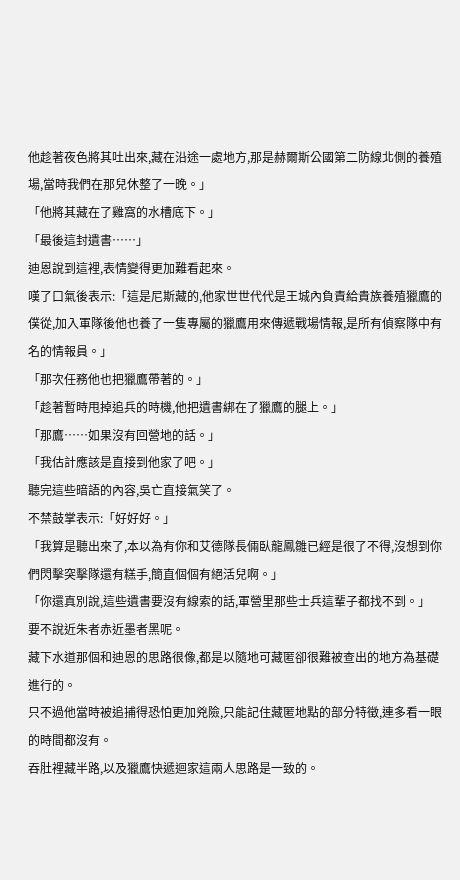他趁著夜色將其吐出來,藏在沿途一處地方,那是赫爾斯公國第二防線北側的養殖場,當時我們在那兒休整了一晚。」
「他將其藏在了雞窩的水槽底下。」
「最後這封遺書……」
迪恩說到這裡,表情變得更加難看起來。
嘆了口氣後表示:「這是尼斯藏的,他家世世代代是王城內負責給貴族養殖獵鷹的僕從,加入軍隊後他也養了一隻專屬的獵鷹用來傳遞戰場情報,是所有偵察隊中有名的情報員。」
「那次任務他也把獵鷹帶著的。」
「趁著暫時甩掉追兵的時機,他把遺書綁在了獵鷹的腿上。」
「那鷹……如果沒有回營地的話。」
「我估計應該是直接到他家了吧。」
聽完這些暗語的內容,吳亡直接氣笑了。
不禁鼓掌表示:「好好好。」
「我算是聽出來了,本以為有你和艾德隊長倆臥龍鳳雛已經是很了不得,沒想到你們閃擊突擊隊還有糕手,簡直個個有絕活兒啊。」
「你還真別說,這些遺書要沒有線索的話,軍營里那些士兵這輩子都找不到。」
要不說近朱者赤近墨者黑呢。
藏下水道那個和迪恩的思路很像,都是以隨地可藏匿卻很難被查出的地方為基礎進行的。
只不過他當時被追捕得恐怕更加兇險,只能記住藏匿地點的部分特徵,連多看一眼的時間都沒有。
吞肚裡藏半路,以及獵鷹快遞迴家這兩人思路是一致的。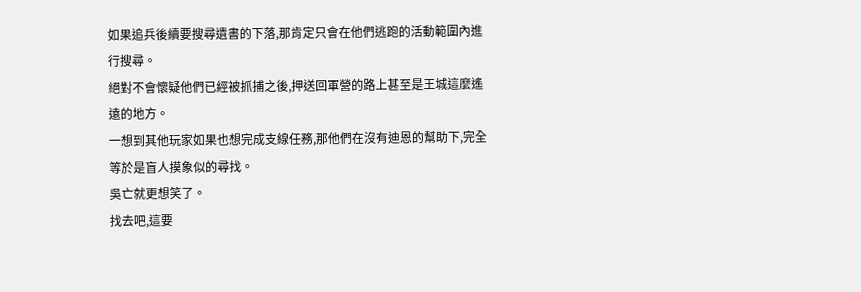如果追兵後續要搜尋遺書的下落,那肯定只會在他們逃跑的活動範圍內進行搜尋。
絕對不會懷疑他們已經被抓捕之後,押送回軍營的路上甚至是王城這麼遙遠的地方。
一想到其他玩家如果也想完成支線任務,那他們在沒有迪恩的幫助下,完全等於是盲人摸象似的尋找。
吳亡就更想笑了。
找去吧,這要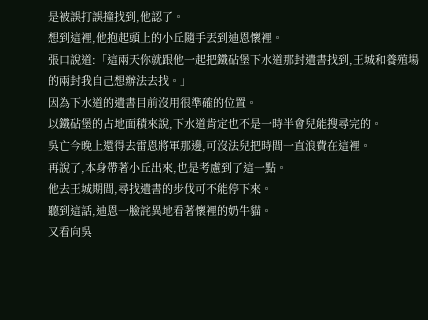是被誤打誤撞找到,他認了。
想到這裡,他抱起頭上的小丘隨手丟到迪恩懷裡。
張口說道:「這兩天你就跟他一起把鐵砧堡下水道那封遺書找到,王城和養殖場的兩封我自己想辦法去找。」
因為下水道的遺書目前沒用很準確的位置。
以鐵砧堡的占地面積來說,下水道肯定也不是一時半會兒能搜尋完的。
吳亡今晚上還得去雷恩將軍那邊,可沒法兒把時間一直浪費在這裡。
再說了,本身帶著小丘出來,也是考慮到了這一點。
他去王城期間,尋找遺書的步伐可不能停下來。
聽到這話,迪恩一臉詫異地看著懷裡的奶牛貓。
又看向吳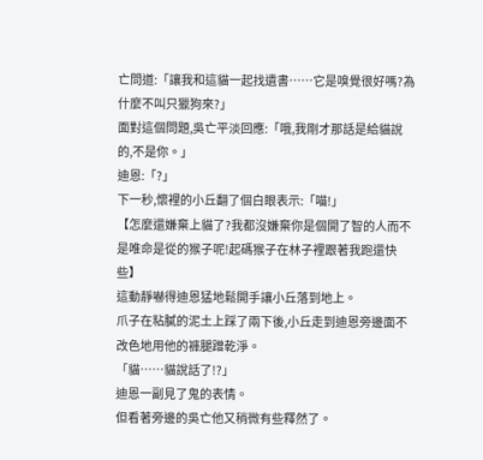亡問道:「讓我和這貓一起找遺書……它是嗅覺很好嗎?為什麼不叫只獵狗來?」
面對這個問題,吳亡平淡回應:「哦,我剛才那話是給貓說的,不是你。」
迪恩:「?」
下一秒,懷裡的小丘翻了個白眼表示:「喵!」
【怎麼還嫌棄上貓了?我都沒嫌棄你是個開了智的人而不是唯命是從的猴子呢!起碼猴子在林子裡跟著我跑還快些】
這動靜嚇得迪恩猛地鬆開手讓小丘落到地上。
爪子在粘膩的泥土上踩了兩下後,小丘走到迪恩旁邊面不改色地用他的褲腿蹭乾淨。
「貓……貓說話了!?」
迪恩一副見了鬼的表情。
但看著旁邊的吳亡他又稍微有些釋然了。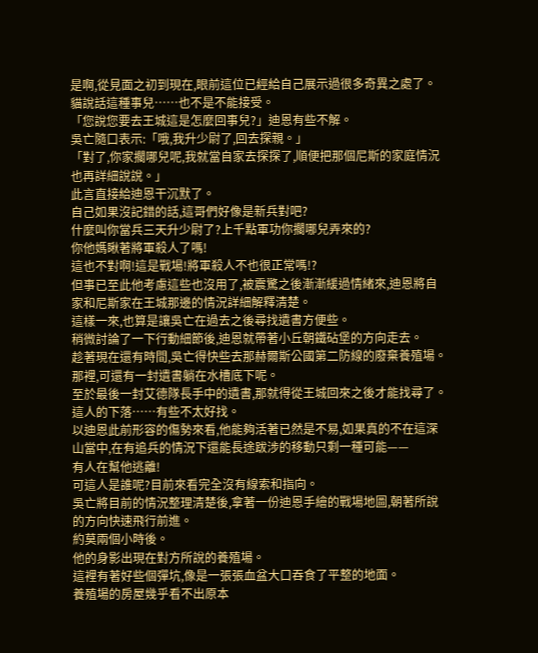是啊,從見面之初到現在,眼前這位已經給自己展示過很多奇異之處了。
貓說話這種事兒……也不是不能接受。
「您說您要去王城這是怎麼回事兒?」迪恩有些不解。
吳亡隨口表示:「哦,我升少尉了,回去探親。」
「對了,你家擱哪兒呢,我就當自家去探探了,順便把那個尼斯的家庭情況也再詳細說說。」
此言直接給迪恩干沉默了。
自己如果沒記錯的話,這哥們好像是新兵對吧?
什麼叫你當兵三天升少尉了?上千點軍功你擱哪兒弄來的?
你他媽瞅著將軍殺人了嗎!
這也不對啊!這是戰場!將軍殺人不也很正常嗎!?
但事已至此他考慮這些也沒用了,被震驚之後漸漸緩過情緒來,迪恩將自家和尼斯家在王城那邊的情況詳細解釋清楚。
這樣一來,也算是讓吳亡在過去之後尋找遺書方便些。
稍微討論了一下行動細節後,迪恩就帶著小丘朝鐵砧堡的方向走去。
趁著現在還有時間,吳亡得快些去那赫爾斯公國第二防線的廢棄養殖場。
那裡,可還有一封遺書躺在水槽底下呢。
至於最後一封艾德隊長手中的遺書,那就得從王城回來之後才能找尋了。
這人的下落……有些不太好找。
以迪恩此前形容的傷勢來看,他能夠活著已然是不易,如果真的不在這深山當中,在有追兵的情況下還能長途跋涉的移動只剩一種可能——
有人在幫他逃離!
可這人是誰呢?目前來看完全沒有線索和指向。
吳亡將目前的情況整理清楚後,拿著一份迪恩手繪的戰場地圖,朝著所說的方向快速飛行前進。
約莫兩個小時後。
他的身影出現在對方所說的養殖場。
這裡有著好些個彈坑,像是一張張血盆大口吞食了平整的地面。
養殖場的房屋幾乎看不出原本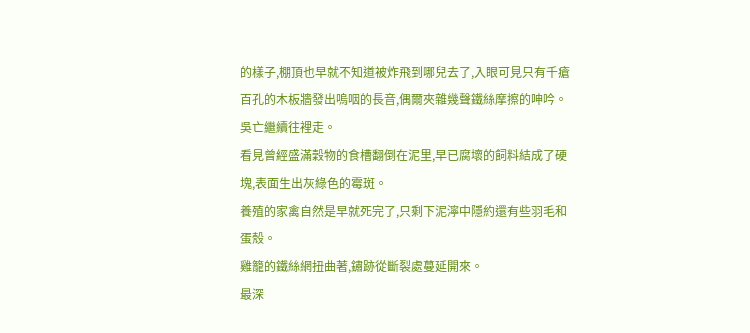的樣子,棚頂也早就不知道被炸飛到哪兒去了,入眼可見只有千瘡百孔的木板牆發出嗚咽的長音,偶爾夾雜幾聲鐵絲摩擦的呻吟。
吳亡繼續往裡走。
看見曾經盛滿穀物的食槽翻倒在泥里,早已腐壞的飼料結成了硬塊,表面生出灰綠色的霉斑。
養殖的家禽自然是早就死完了,只剩下泥濘中隱約還有些羽毛和蛋殼。
雞籠的鐵絲網扭曲著,鏽跡從斷裂處蔓延開來。
最深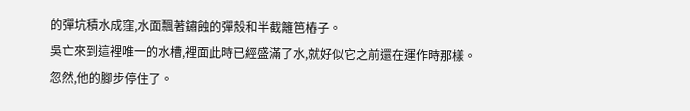的彈坑積水成窪,水面飄著鏽蝕的彈殼和半截籬笆樁子。
吳亡來到這裡唯一的水槽,裡面此時已經盛滿了水,就好似它之前還在運作時那樣。
忽然,他的腳步停住了。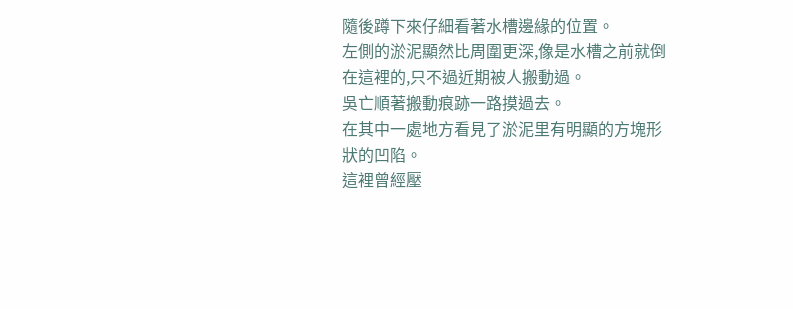隨後蹲下來仔細看著水槽邊緣的位置。
左側的淤泥顯然比周圍更深,像是水槽之前就倒在這裡的,只不過近期被人搬動過。
吳亡順著搬動痕跡一路摸過去。
在其中一處地方看見了淤泥里有明顯的方塊形狀的凹陷。
這裡曾經壓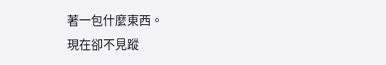著一包什麼東西。
現在卻不見蹤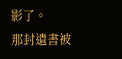影了。
那封遺書被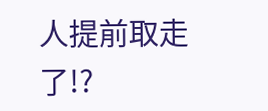人提前取走了!?